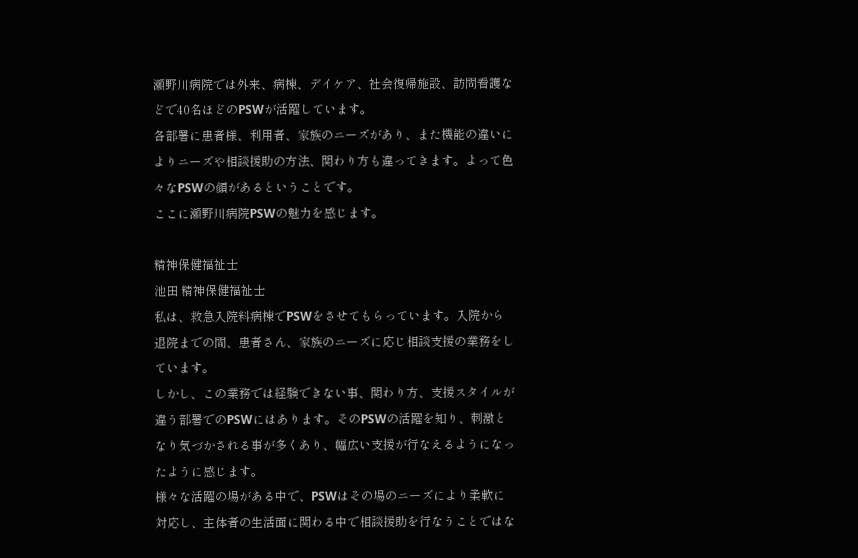瀬野川病院では外来、病棟、デイケア、社会復帰施設、訪問看護などで40名ほどのPSWが活躍しています。
各部署に患者様、利用者、家族のニーズがあり、また機能の違いによりニーズや相談援助の方法、関わり方も違ってきます。よって色々なPSWの顔があるということです。
ここに瀬野川病院PSWの魅力を感じます。

精神保健福祉士
池田 精神保健福祉士
私は、救急入院料病棟でPSWをさせてもらっています。入院から退院までの間、患者さん、家族のニーズに応じ相談支援の業務をしています。
しかし、この業務では経験できない事、関わり方、支援スタイルが違う部署でのPSWにはあります。そのPSWの活躍を知り、刺激となり気づかされる事が多くあり、幅広い支援が行なえるようになったように感じます。
様々な活躍の場がある中で、PSWはその場のニーズにより柔軟に対応し、主体者の生活面に関わる中で相談援助を行なうことではな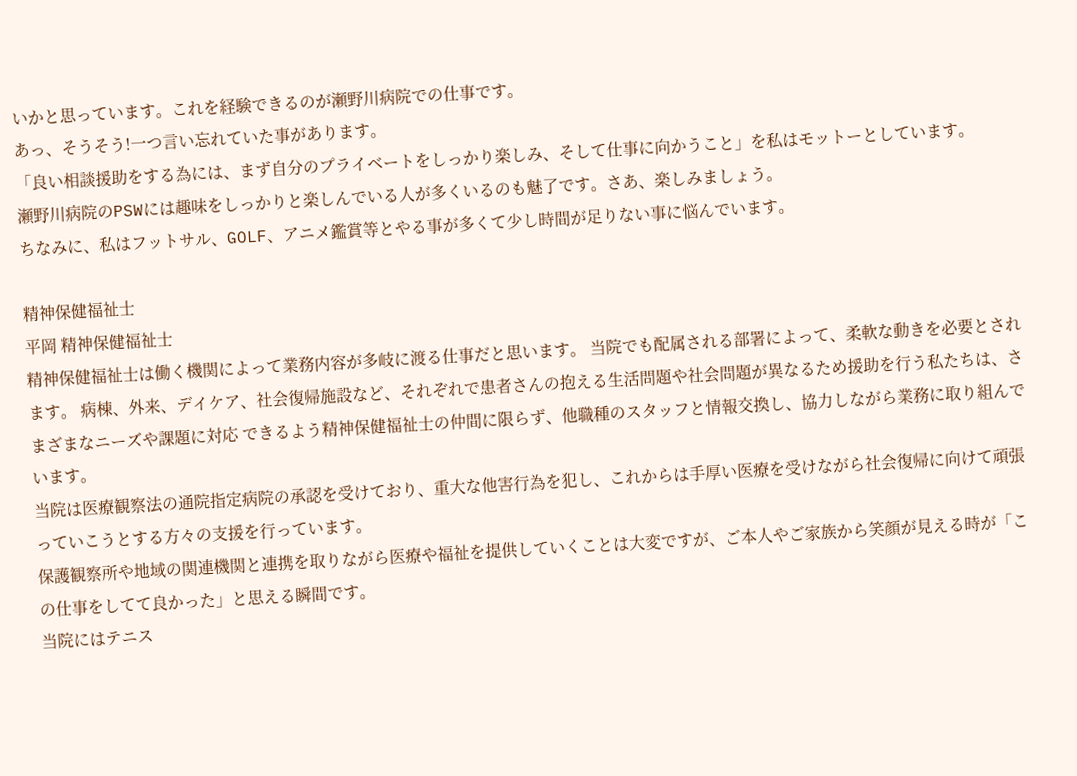いかと思っています。これを経験できるのが瀬野川病院での仕事です。
あっ、そうそう!一つ言い忘れていた事があります。
「良い相談援助をする為には、まず自分のプライベートをしっかり楽しみ、そして仕事に向かうこと」を私はモットーとしています。
瀬野川病院のPSWには趣味をしっかりと楽しんでいる人が多くいるのも魅了です。さあ、楽しみましょう。
ちなみに、私はフットサル、GOLF、アニメ鑑賞等とやる事が多くて少し時間が足りない事に悩んでいます。

精神保健福祉士
平岡 精神保健福祉士
精神保健福祉士は働く機関によって業務内容が多岐に渡る仕事だと思います。 当院でも配属される部署によって、柔軟な動きを必要とされます。 病棟、外来、デイケア、社会復帰施設など、それぞれで患者さんの抱える生活問題や社会問題が異なるため援助を行う私たちは、さまざまなニーズや課題に対応 できるよう精神保健福祉士の仲間に限らず、他職種のスタッフと情報交換し、協力しながら業務に取り組んでいます。
当院は医療観察法の通院指定病院の承認を受けており、重大な他害行為を犯し、これからは手厚い医療を受けながら社会復帰に向けて頑張っていこうとする方々の支援を行っています。
保護観察所や地域の関連機関と連携を取りながら医療や福祉を提供していくことは大変ですが、ご本人やご家族から笑顔が見える時が「この仕事をしてて良かった」と思える瞬間です。
当院にはテニス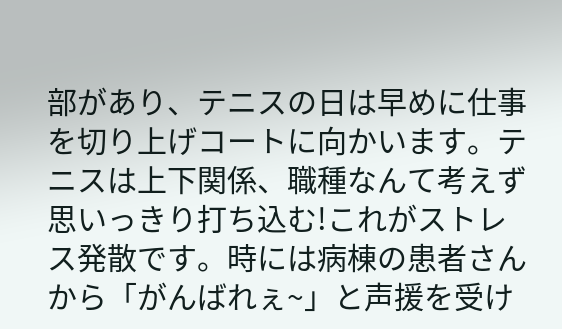部があり、テニスの日は早めに仕事を切り上げコートに向かいます。テニスは上下関係、職種なんて考えず思いっきり打ち込む!これがストレス発散です。時には病棟の患者さんから「がんばれぇ~」と声援を受け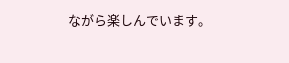ながら楽しんでいます。